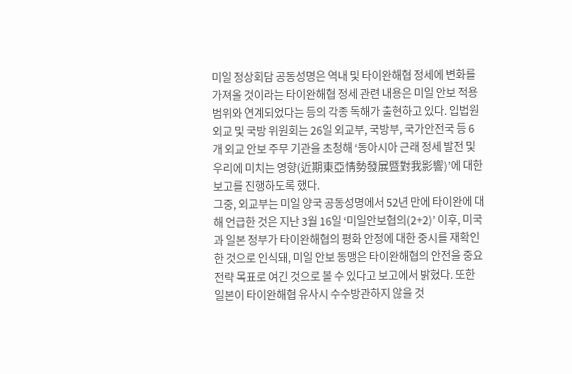미일 정상회담 공동성명은 역내 및 타이완해협 정세에 변화를 가져올 것이라는 타이완해협 정세 관련 내용은 미일 안보 적용 범위와 연계되었다는 등의 각종 독해가 출현하고 있다. 입법원 외교 및 국방 위원회는 26일 외교부, 국방부, 국가안전국 등 6개 외교 안보 주무 기관을 초청해 ‘동아시아 근래 정세 발전 및 우리에 미치는 영향(近期東亞情勢發展暨對我影響)’에 대한 보고를 진행하도록 했다.
그중, 외교부는 미일 양국 공동성명에서 52년 만에 타이완에 대해 언급한 것은 지난 3월 16일 ‘미일안보협의(2+2)’ 이후, 미국과 일본 정부가 타이완해협의 평화 안정에 대한 중시를 재확인한 것으로 인식돼, 미일 안보 동맹은 타이완해협의 안전을 중요 전략 목표로 여긴 것으로 볼 수 있다고 보고에서 밝혔다. 또한 일본이 타이완해협 유사시 수수방관하지 않을 것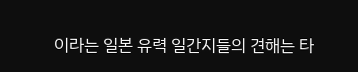이라는 일본 유력 일간지들의 견해는 타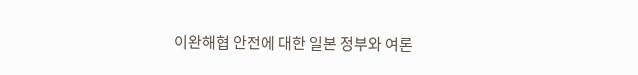이완해협 안전에 대한 일본 정부와 여론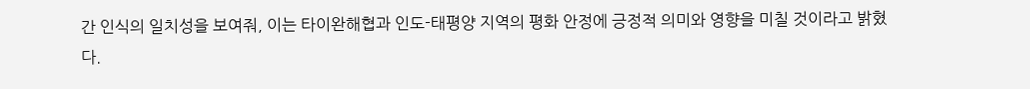간 인식의 일치성을 보여줘, 이는 타이완해협과 인도-태평양 지역의 평화 안정에 긍정적 의미와 영향을 미칠 것이라고 밝혔다.